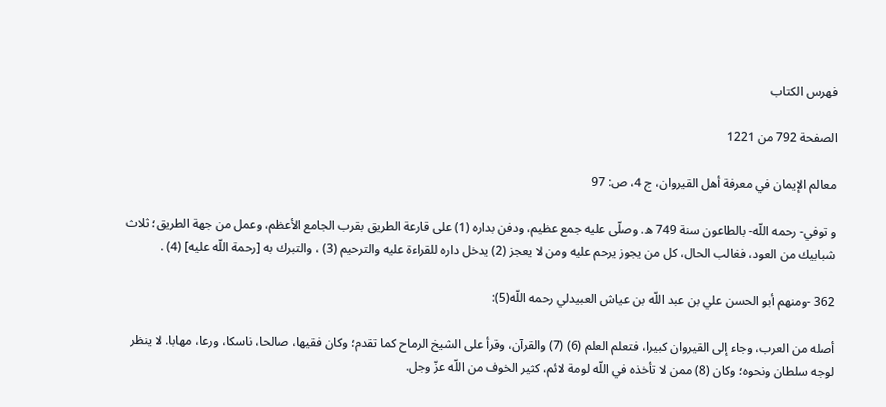فهرس الكتاب

الصفحة 792 من 1221

معالم الإيمان في معرفة أهل القيروان، ج 4، ص: 97

و توفي- رحمه اللّه- بالطاعون سنة 749 ه. وصلّى عليه جمع عظيم، ودفن بداره (1) على قارعة الطريق بقرب الجامع الأعظم، وعمل من جهة الطريق؛ ثلاث شبابيك من العود، فغالب الحال، كل من يجوز يرحم عليه ومن لا يعجز (2) يدخل داره للقراءة عليه والترحيم (3) ، والتبرك به [رحمة اللّه عليه] (4) .

362 -ومنهم أبو الحسن علي بن عبد اللّه بن عياش العبيدلي رحمه اللّه(5):

أصله من العرب، وجاء إلى القيروان كبيرا، فتعلم العلم (6) (7) والقرآن، وقرأ على الشيخ الرماح كما تقدم؛ وكان فقيها، صالحا، ناسكا، ورعا، مهابا. لا ينظر لوجه سلطان ونحوه؛ وكان (8) ممن لا تأخذه في اللّه لومة لائم، كثير الخوف من اللّه عزّ وجل.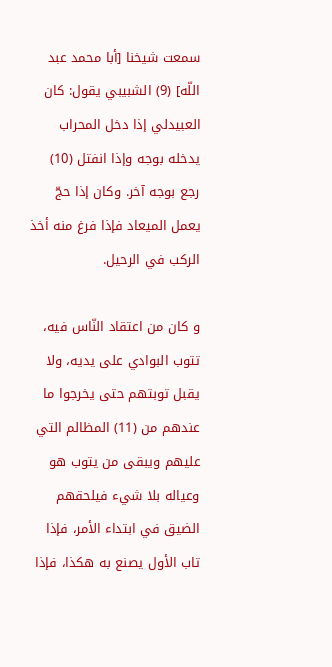سمعت شيخنا [أبا محمد عبد اللّه] (9) الشبيبي يقول: كان العبيدلي إذا دخل المحراب يدخله بوجه وإذا انفتل (10) رجع بوجه آخر. وكان إذا حجّ يعمل الميعاد فإذا فرغ منه أخذ الركب في الرحيل.

و كان من اعتقاد النّاس فيه، تتوب البوادي على يديه، ولا يقبل توبتهم حتى يخرجوا ما عندهم من (11) المظالم التي عليهم ويبقى من يتوب هو وعياله بلا شيء فيلحقهم الضيق في ابتداء الأمر، فإذا تاب الأول يصنع به هكذا، فإذا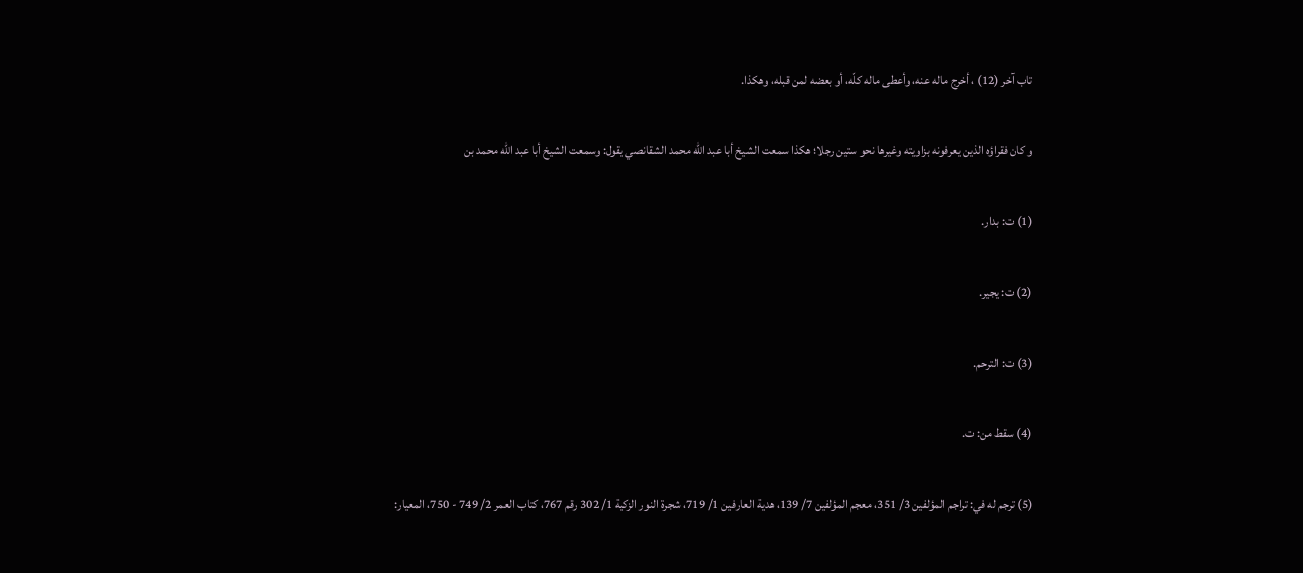تاب آخر (12) ، أخرج ماله عنه، وأعطى ماله كلّه، أو بعضه لمن قبله، وهكذا.

و كان فقراؤه الذين يعرفونه بزاويته وغيرها نحو ستين رجلا؛ هكذا سمعت الشيخ أبا عبد اللّه محمد الشقانصي يقول: وسمعت الشيخ أبا عبد اللّه محمد بن

(1) ت: بدار.

(2) ت: يجير.

(3) ت: الترحم.

(4) سقط من: ت.

(5) ترجم له في: تراجم المؤلفين 3/ 351، معجم المؤلفين 7/ 139، هدية العارفين 1/ 719، شجرة النور الزكية 1/ 302 رقم 767، كتاب العمر 2/ 749 - 750، المعيار: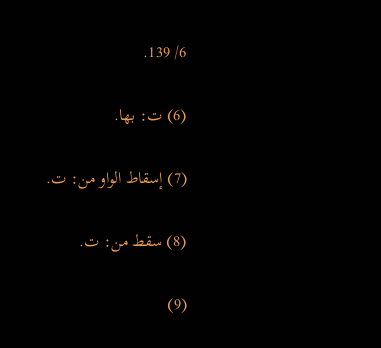6/ 139.

(6) ت: بها.

(7) إسقاط الواو من: ت.

(8) سقط من: ت.

(9)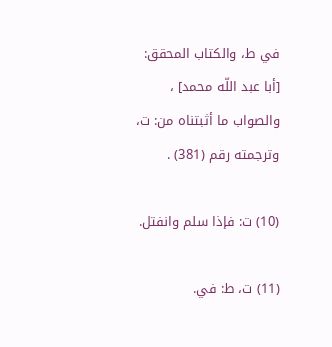في ط، والكتاب المحقق: [أبا عبد اللّه محمد] ، والصواب ما أثبتناه من: ت، وترجمته رقم (381) .

(10) ت: فإذا سلم وانفتل.

(11) ت، ط: في.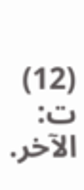(12) ت: الآخر.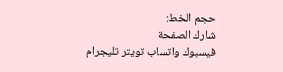حجم الخط:
شارك الصفحة
فيسبوك واتساب تويتر تليجرام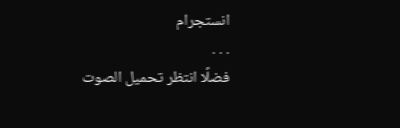انستجرام
. . .
فضلًا انتظر تحميل الصوت